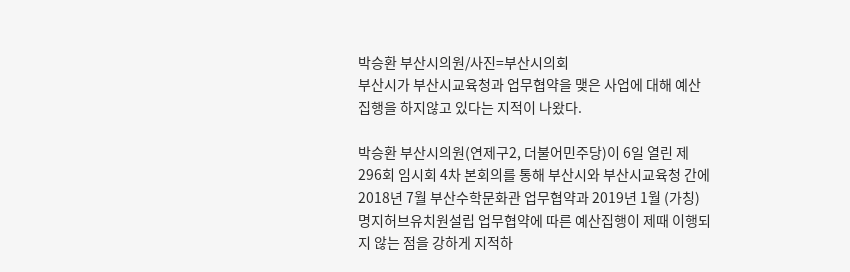박승환 부산시의원/사진=부산시의회
부산시가 부산시교육청과 업무협약을 맺은 사업에 대해 예산집행을 하지않고 있다는 지적이 나왔다.

박승환 부산시의원(연제구2, 더불어민주당)이 6일 열린 제296회 임시회 4차 본회의를 통해 부산시와 부산시교육청 간에 2018년 7월 부산수학문화관 업무협약과 2019년 1월 (가칭)명지허브유치원설립 업무협약에 따른 예산집행이 제때 이행되지 않는 점을 강하게 지적하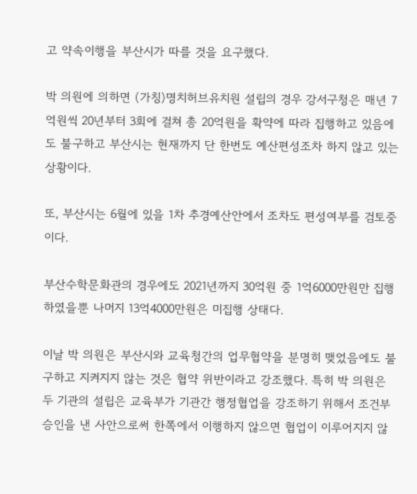고 약속이행을 부산시가 따를 것을 요구했다.

박 의원에 의하면 (가칭)명치허브유치원 설립의 경우 강서구청은 매년 7억원씩 20년부터 3회에 걸쳐 총 20억원을 확약에 따라 집행하고 있음에도 불구하고 부산시는 현재까지 단 한번도 예산편성조차 하지 않고 있는 상황이다.

또, 부산시는 6월에 있을 1차 추경예산안에서 조차도 편성여부를 검토중이다.

부산수학문화관의 경우에도 2021년까지 30억원 중 1억6000만원만 집행하였을뿐 나머지 13억4000만원은 미집행 상태다.

이날 박 의원은 부산시와 교육청간의 업무협약을 분명히 맺었음에도 불구하고 지켜지지 않는 것은 협약 위반이라고 강조했다. 특히 박 의원은 두 기관의 설립은 교육부가 기관간 행정협업을 강조하기 위해서 조건부 승인을 낸 사안으로써 한쪽에서 이행하지 않으면 협업이 이루어지지 않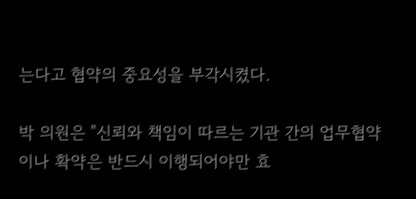는다고 협약의 중요성을 부각시켰다.

박 의원은 "신뢰와 책임이 따르는 기관 간의 업무협약이나 확약은 반드시 이행되어야만 효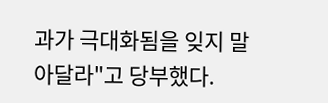과가 극대화됨을 잊지 말아달라"고 당부했다.